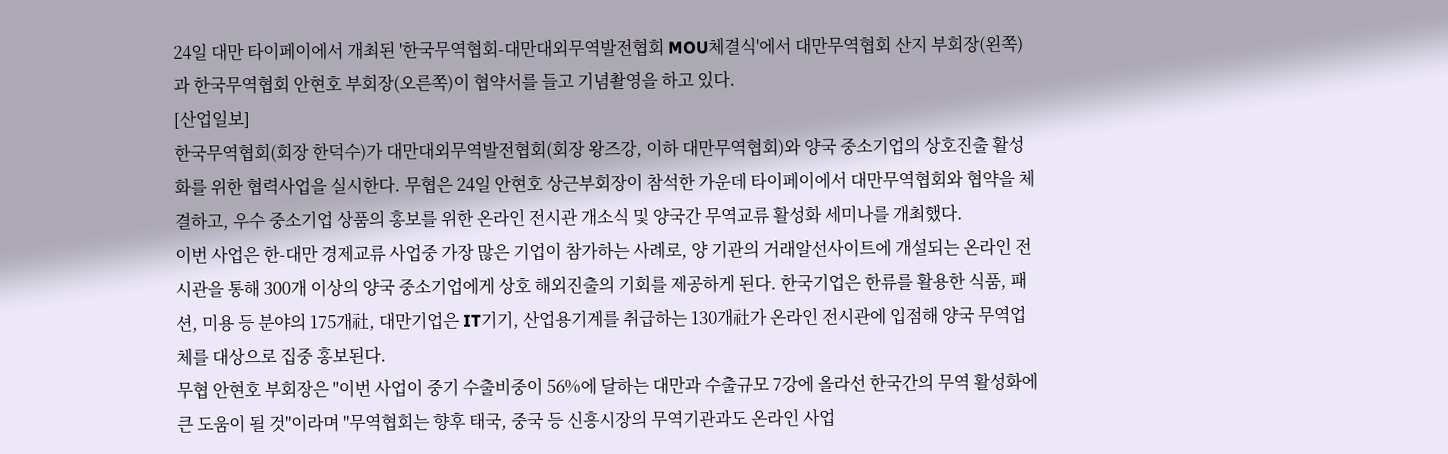24일 대만 타이페이에서 개최된 '한국무역협회-대만대외무역발전협회 MOU체결식'에서 대만무역협회 산지 부회장(왼쪽)과 한국무역협회 안현호 부회장(오른쪽)이 협약서를 들고 기념촬영을 하고 있다.
[산업일보]
한국무역협회(회장 한덕수)가 대만대외무역발전협회(회장 왕즈강, 이하 대만무역협회)와 양국 중소기업의 상호진출 활성화를 위한 협력사업을 실시한다. 무협은 24일 안현호 상근부회장이 참석한 가운데 타이페이에서 대만무역협회와 협약을 체결하고, 우수 중소기업 상품의 홍보를 위한 온라인 전시관 개소식 및 양국간 무역교류 활성화 세미나를 개최했다.
이번 사업은 한-대만 경제교류 사업중 가장 많은 기업이 참가하는 사례로, 양 기관의 거래알선사이트에 개설되는 온라인 전시관을 통해 300개 이상의 양국 중소기업에게 상호 해외진출의 기회를 제공하게 된다. 한국기업은 한류를 활용한 식품, 패션, 미용 등 분야의 175개社, 대만기업은 IT기기, 산업용기계를 취급하는 130개社가 온라인 전시관에 입점해 양국 무역업체를 대상으로 집중 홍보된다.
무협 안현호 부회장은 "이번 사업이 중기 수출비중이 56%에 달하는 대만과 수출규모 7강에 올라선 한국간의 무역 활성화에 큰 도움이 될 것"이라며 "무역협회는 향후 태국, 중국 등 신흥시장의 무역기관과도 온라인 사업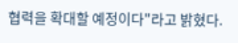협력을 확대할 예정이다"라고 밝혔다.